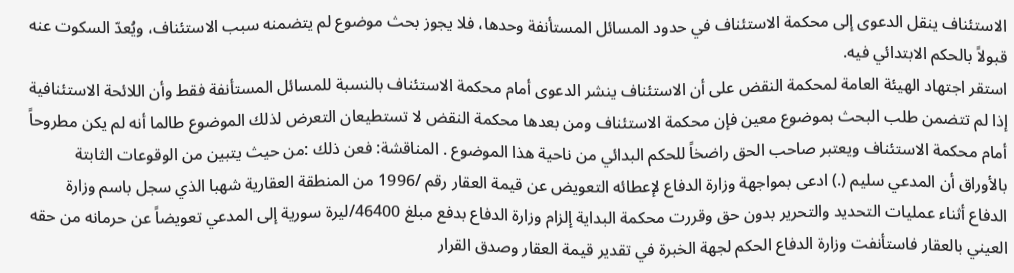الاستئناف ينقل الدعوى إلى محكمة الاستئناف في حدود المسائل المستأنفة وحدها، فلا يجوز بحث موضوع لم يتضمنه سبب الاستئناف، ويُعدّ السكوت عنه قبولاً بالحكم الابتدائي فيه.
استقر اجتهاد الهيئة العامة لمحكمة النقض على أن الاستئناف ينشر الدعوى أمام محكمة الاستئناف بالنسبة للمسائل المستأنفة فقط وأن اللائحة الاستئنافية إذا لم تتضمن طلب البحث بموضوع معين فإن محكمة الاستئناف ومن بعدها محكمة النقض لا تستطيعان التعرض لذلك الموضوع طالما أنه لم يكن مطروحاً أمام محكمة الاستئناف ويعتبر صاحب الحق راضخاً للحكم البدائي من ناحية هذا الموضوع . المناقشة: فعن ذلك :من حيث يتبين من الوقوعات الثابتة بالأوراق أن المدعي سليم (.) ادعى بمواجهة وزارة الدفاع لإعطائه التعويض عن قيمة العقار رقم /1996 من المنطقة العقارية شهبا الذي سجل باسم وزارة الدفاع أثناء عمليات التحديد والتحرير بدون حق وقررت محكمة البداية إلزام وزارة الدفاع بدفع مبلغ 46400/ليرة سورية إلى المدعي تعويضاً عن حرمانه من حقه العيني بالعقار فاستأنفت وزارة الدفاع الحكم لجهة الخبرة في تقدير قيمة العقار وصدق القرار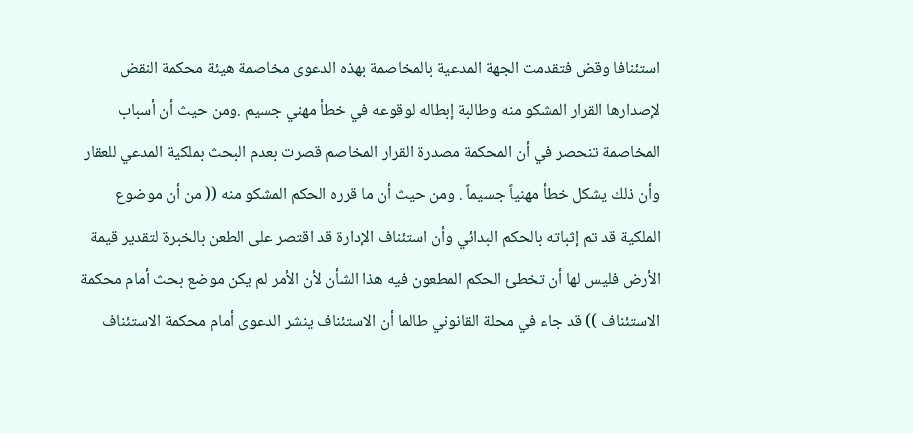استئنافا وقض فتقدمت الجهة المدعية بالمخاصمة بهذه الدعوى مخاصمة هيئة محكمة النقض لإصدارها القرار المشكو منه وطالبة إبطاله لوقوعه في خطأ مهني جسيم .ومن حيث أن أسباب المخاصمة تنحصر في أن المحكمة مصدرة القرار المخاصم قصرت بعدم البحث بملكية المدعي للعقار وأن ذلك يشكل خطأ مهنياً جسيماً . ومن حيث أن ما قرره الحكم المشكو منه (( من أن موضوع الملكية قد تم إثباته بالحكم البدائي وأن استئناف الإدارة قد اقتصر على الطعن بالخبرة لتقدير قيمة الأرض فليس لها أن تخطئ الحكم المطعون فيه هذا الشأن لأن الأمر لم يكن موضع بحث أمام محكمة الاستئناف )) قد جاء في محلة القانوني طالما أن الاستئناف ينشر الدعوى أمام محكمة الاستئناف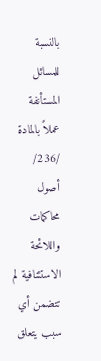بالنسبة للمسائل المستأنفة عملاً بالمادة /236/ أصول محاكمات واللائحة الاستئنافية لم تتضمن أي سبب يتعلق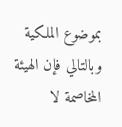بموضوع الملكية وبالتالي فإن الهيئة المخاصمة لا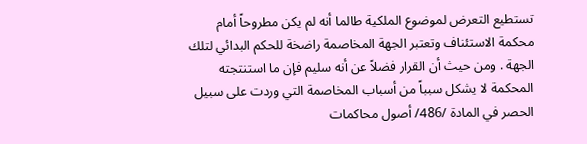تستطيع التعرض لموضوع الملكية طالما أنه لم يكن مطروحاً أمام محكمة الاستئناف وتعتبر الجهة المخاصمة راضخة للحكم البدائي لتلك الجهة . ومن حيث أن القرار فضلاً عن أنه سليم فإن ما استنتجته المحكمة لا يشكل سبباً من أسباب المخاصمة التي وردت على سبيل الحصر في المادة /486/ أصول محاكمات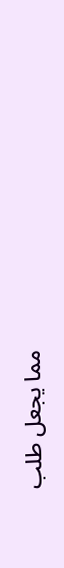مما يجعل طلب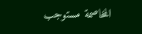المخاصمة مستوجب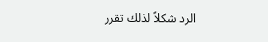الرد شكلاً لذلك تقرر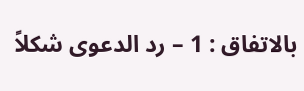بالاتفاق : 1 – رد الدعوى شكلاً